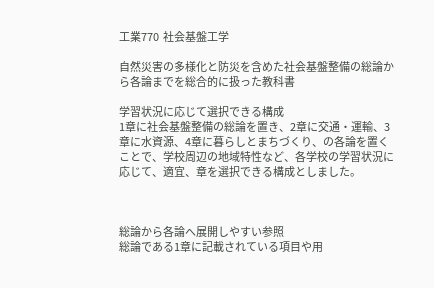工業770  社会基盤工学

自然災害の多様化と防災を含めた社会基盤整備の総論から各論までを総合的に扱った教科書

学習状況に応じて選択できる構成
1章に社会基盤整備の総論を置き、2章に交通・運輸、3章に水資源、4章に暮らしとまちづくり、の各論を置くことで、学校周辺の地域特性など、各学校の学習状況に応じて、適宜、章を選択できる構成としました。



総論から各論へ展開しやすい参照
総論である1章に記載されている項目や用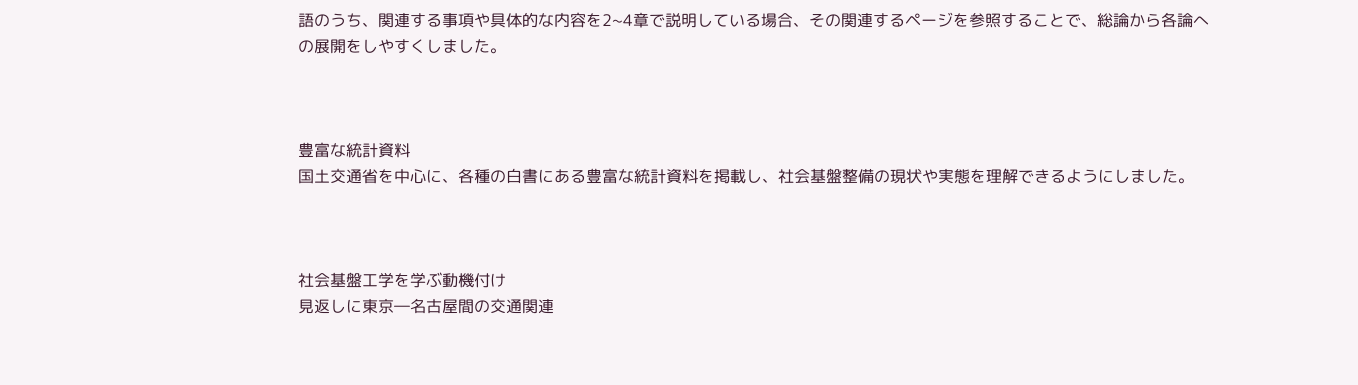語のうち、関連する事項や具体的な内容を2~4章で説明している場合、その関連するページを参照することで、総論から各論への展開をしやすくしました。



豊富な統計資料
国土交通省を中心に、各種の白書にある豊富な統計資料を掲載し、社会基盤整備の現状や実態を理解できるようにしました。



社会基盤工学を学ぶ動機付け
見返しに東京―名古屋間の交通関連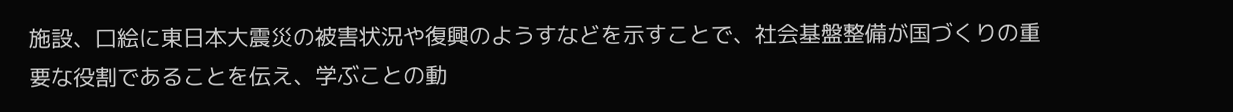施設、口絵に東日本大震災の被害状況や復興のようすなどを示すことで、社会基盤整備が国づくりの重要な役割であることを伝え、学ぶことの動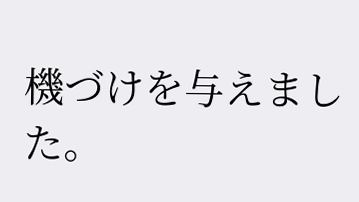機づけを与えました。